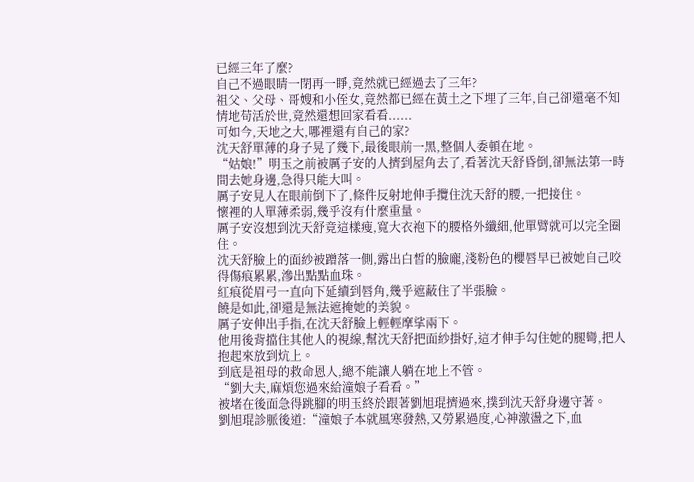已經三年了麼?
自己不過眼睛一閉再一睜,竟然就已經過去了三年?
祖父、父母、哥嫂和小侄女,竟然都已經在黃土之下埋了三年,自己卻還毫不知情地苟活於世,竟然還想回家看看......
可如今,天地之大,哪裡還有自己的家?
沈天舒單薄的身子晃了幾下,最後眼前一黑,整個人委頓在地。
“姑娘!”明玉之前被厲子安的人擠到屋角去了,看著沈天舒昏倒,卻無法第一時間去她身邊,急得只能大叫。
厲子安見人在眼前倒下了,條件反射地伸手攬住沈天舒的腰,一把接住。
懷裡的人單薄柔弱,幾乎沒有什麼重量。
厲子安沒想到沈天舒竟這樣瘦,寬大衣袍下的腰格外纖細,他單臂就可以完全圈住。
沈天舒臉上的面紗被蹭落一側,露出白皙的臉龐,淺粉色的櫻唇早已被她自己咬得傷痕累累,滲出點點血珠。
紅痕從眉弓一直向下延續到唇角,幾乎遮蔽住了半張臉。
饒是如此,卻還是無法遮掩她的美貌。
厲子安伸出手指,在沈天舒臉上輕輕摩挲兩下。
他用後背擋住其他人的視線,幫沈天舒把面紗掛好,這才伸手勾住她的腿彎,把人抱起來放到炕上。
到底是祖母的救命恩人,總不能讓人躺在地上不管。
“劉大夫,麻煩您過來給潼娘子看看。”
被堵在後面急得跳腳的明玉終於跟著劉旭琨擠過來,撲到沈天舒身邊守著。
劉旭琨診脈後道:“潼娘子本就風寒發熱,又勞累過度,心神激盪之下,血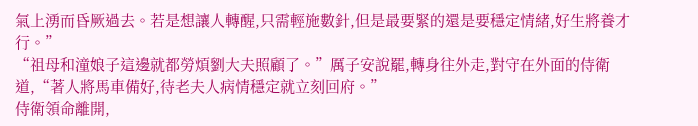氣上湧而昏厥過去。若是想讓人轉醒,只需輕施數針,但是最要緊的還是要穩定情緒,好生將養才行。”
“祖母和潼娘子這邊就都勞煩劉大夫照顧了。”厲子安說罷,轉身往外走,對守在外面的侍衛道,“著人將馬車備好,待老夫人病情穩定就立刻回府。”
侍衛領命離開,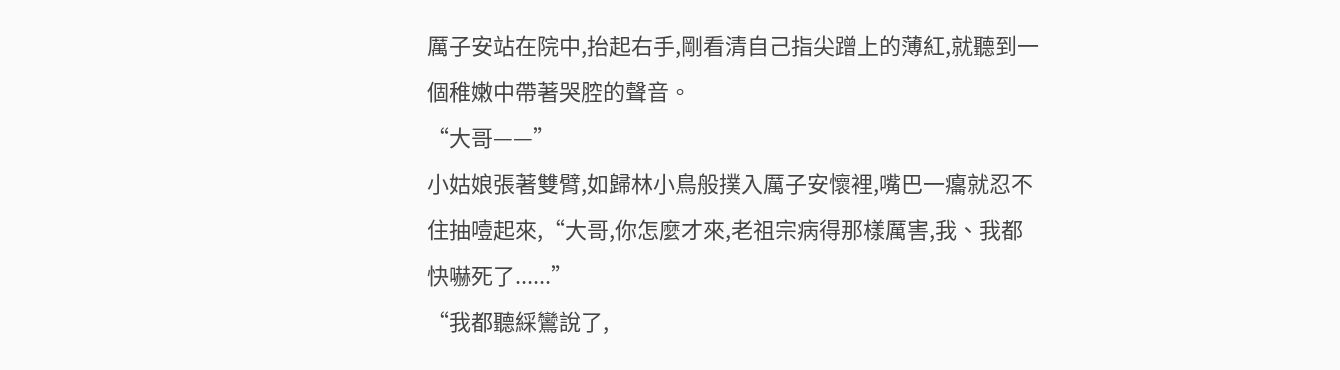厲子安站在院中,抬起右手,剛看清自己指尖蹭上的薄紅,就聽到一個稚嫩中帶著哭腔的聲音。
“大哥——”
小姑娘張著雙臂,如歸林小鳥般撲入厲子安懷裡,嘴巴一癟就忍不住抽噎起來,“大哥,你怎麼才來,老祖宗病得那樣厲害,我、我都快嚇死了......”
“我都聽綵鸞說了,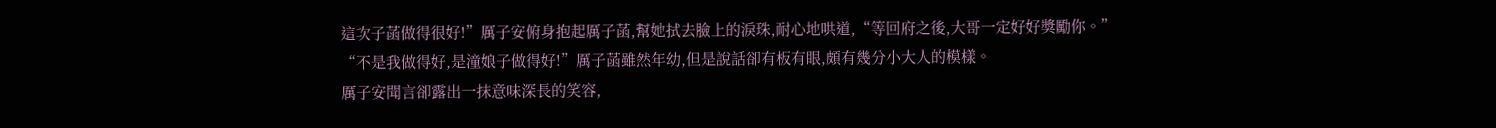這次子菡做得很好!”厲子安俯身抱起厲子菡,幫她拭去臉上的淚珠,耐心地哄道,“等回府之後,大哥一定好好獎勵你。”
“不是我做得好,是潼娘子做得好!”厲子菡雖然年幼,但是說話卻有板有眼,頗有幾分小大人的模樣。
厲子安聞言卻露出一抹意味深長的笑容,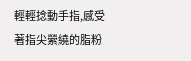輕輕捻動手指,感受著指尖縈繞的脂粉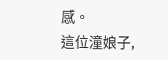感。
這位潼娘子,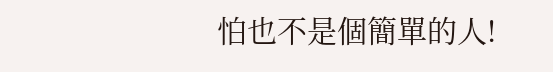怕也不是個簡單的人!